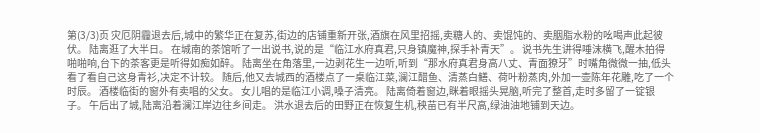第(3/3)页 灾厄阴霾退去后,城中的繁华正在复苏,街边的店铺重新开张,酒旗在风里招摇,卖糖人的、卖馄饨的、卖胭脂水粉的吆喝声此起彼伏。 陆离逛了大半日。 在城南的茶馆听了一出说书,说的是“临江水府真君,只身镇魔神,探手补青天”。 说书先生讲得唾沫横飞,醒木拍得啪啪响,台下的茶客更是听得如痴如醉。 陆离坐在角落里,一边剥花生一边听,听到“那水府真君身高八丈、青面獠牙”时嘴角微微一抽,低头看了看自己这身青衫,决定不计较。 随后,他又去城西的酒楼点了一桌临江菜,澜江醋鱼、清蒸白鳝、荷叶粉蒸肉,外加一壶陈年花雕,吃了一个时辰。 酒楼临街的窗外有卖唱的父女。 女儿唱的是临江小调,嗓子清亮。 陆离倚着窗边,眯着眼摇头晃脑,听完了整首,走时多留了一锭银子。 午后出了城,陆离沿着澜江岸边往乡间走。 洪水退去后的田野正在恢复生机,秧苗已有半尺高,绿油油地铺到天边。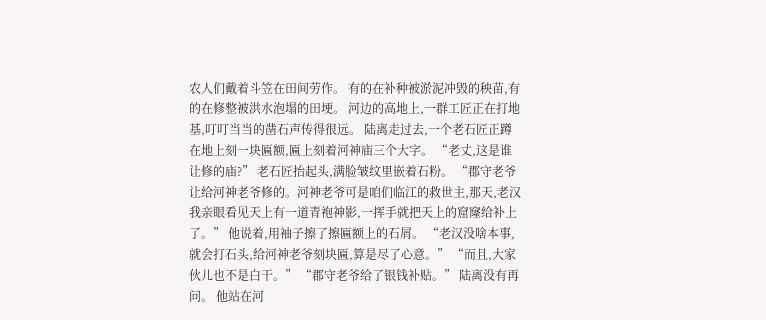农人们戴着斗笠在田间劳作。 有的在补种被淤泥冲毁的秧苗,有的在修整被洪水泡塌的田埂。 河边的高地上,一群工匠正在打地基,叮叮当当的凿石声传得很远。 陆离走过去,一个老石匠正蹲在地上刻一块匾额,匾上刻着河神庙三个大字。 “老丈,这是谁让修的庙?” 老石匠抬起头,满脸皱纹里嵌着石粉。 “郡守老爷让给河神老爷修的。河神老爷可是咱们临江的救世主,那天,老汉我亲眼看见天上有一道青袍神影,一挥手就把天上的窟窿给补上了。” 他说着,用袖子擦了擦匾额上的石屑。 “老汉没啥本事,就会打石头,给河神老爷刻块匾,算是尽了心意。” “而且,大家伙儿也不是白干。” “郡守老爷给了银钱补贴。” 陆离没有再问。 他站在河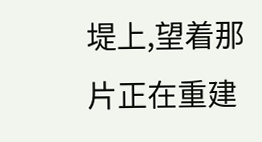堤上,望着那片正在重建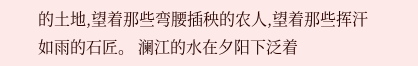的土地,望着那些弯腰插秧的农人,望着那些挥汗如雨的石匠。 澜江的水在夕阳下泛着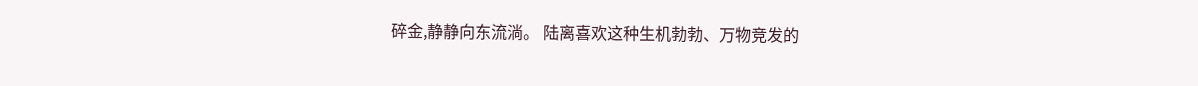碎金,静静向东流淌。 陆离喜欢这种生机勃勃、万物竞发的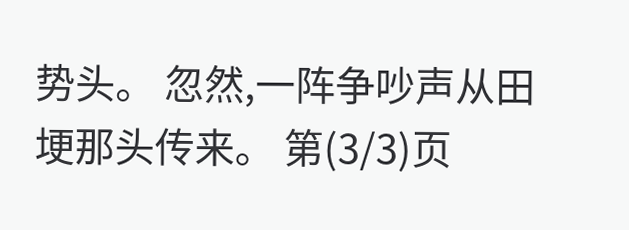势头。 忽然,一阵争吵声从田埂那头传来。 第(3/3)页